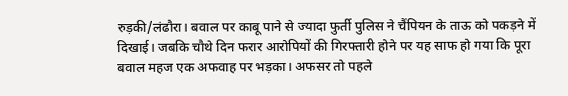रुड़की/लंढौरा। बवाल पर काबू पाने से ज्यादा फुर्ती पुलिस ने चैंपियन के ताऊ को पकड़ने में दिखाई। जबकि चौथे दिन फरार आरोपियों की गिरफ्तारी होने पर यह साफ हो गया कि पूरा बवाल महज एक अफवाह पर भड़का। अफसर तो पहले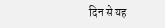दिन से यह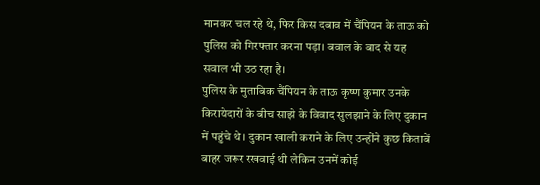मानकर चल रहे थे, फिर किस दबाव में चैंपियन के ताऊ को पुलिस को गिरफ्तार करना पड़ा। बवाल के बाद से यह सवाल भी उठ रहा है।
पुलिस के मुताबिक चैंपियन के ताऊ कृष्ण कुमार उनके किरायेदारों के बीच साझे के विवाद सुलझाने के लिए दुकान में पहुंचे थे। दुकान खाली कराने के लिए उन्होंने कुछ किताबें बाहर जरूर रखवाई थी लेकिन उनमें कोई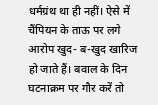धर्मग्रंथ था ही नहीं। ऐसे में चैंपियन के ताऊ पर लगे आरोप खुद- ब-खुद खारिज हो जाते हैं। बवाल के दिन घटनाक्रम पर गौर करें तो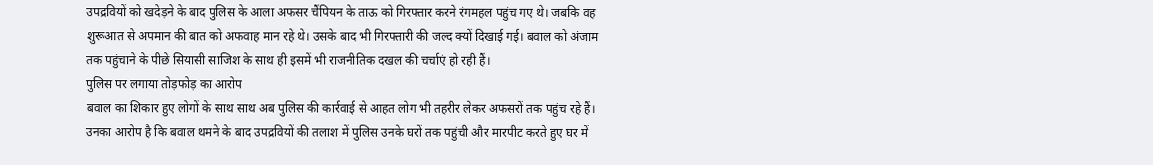उपद्रवियों को खदेड़ने के बाद पुलिस के आला अफसर चैंपियन के ताऊ को गिरफ्तार करने रंगमहल पहुंच गए थे। जबकि वह शुरूआत से अपमान की बात को अफवाह मान रहे थे। उसके बाद भी गिरफ्तारी की जल्द क्यों दिखाई गई। बवाल को अंजाम तक पहुंचाने के पीछे सियासी साजिश के साथ ही इसमें भी राजनीतिक दखल की चर्चाएं हो रही हैं।
पुलिस पर लगाया तोड़फोड़ का आरोप
बवाल का शिकार हुए लोगों के साथ साथ अब पुलिस की कार्रवाई से आहत लोग भी तहरीर लेकर अफसरों तक पहुंच रहे हैं। उनका आरोप है कि बवाल थमने के बाद उपद्रवियों की तलाश में पुलिस उनके घरों तक पहुंची और मारपीट करते हुए घर में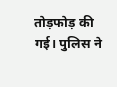तोड़फोड़ की गई। पुलिस ने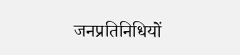जनप्रतिनिधियों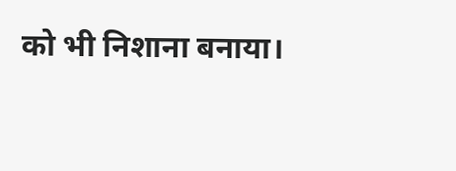को भी निशाना बनाया।